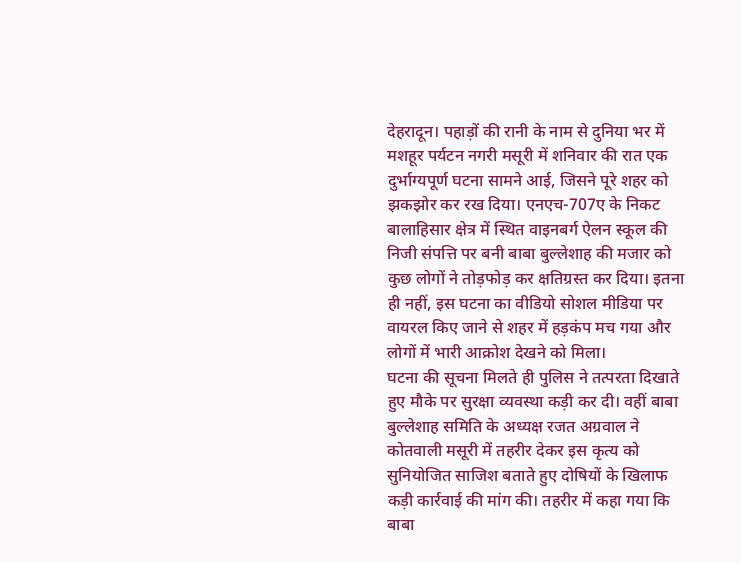देहरादून। पहाड़ों की रानी के नाम से दुनिया भर में मशहूर पर्यटन नगरी मसूरी में शनिवार की रात एक दुर्भाग्यपूर्ण घटना सामने आई, जिसने पूरे शहर को झकझोर कर रख दिया। एनएच-707ए के निकट बालाहिसार क्षेत्र में स्थित वाइनबर्ग ऐलन स्कूल की निजी संपत्ति पर बनी बाबा बुल्लेशाह की मजार को कुछ लोगों ने तोड़फोड़ कर क्षतिग्रस्त कर दिया। इतना ही नहीं, इस घटना का वीडियो सोशल मीडिया पर वायरल किए जाने से शहर में हड़कंप मच गया और लोगों में भारी आक्रोश देखने को मिला।
घटना की सूचना मिलते ही पुलिस ने तत्परता दिखाते हुए मौके पर सुरक्षा व्यवस्था कड़ी कर दी। वहीं बाबा बुल्लेशाह समिति के अध्यक्ष रजत अग्रवाल ने कोतवाली मसूरी में तहरीर देकर इस कृत्य को सुनियोजित साजिश बताते हुए दोषियों के खिलाफ कड़ी कार्रवाई की मांग की। तहरीर में कहा गया कि बाबा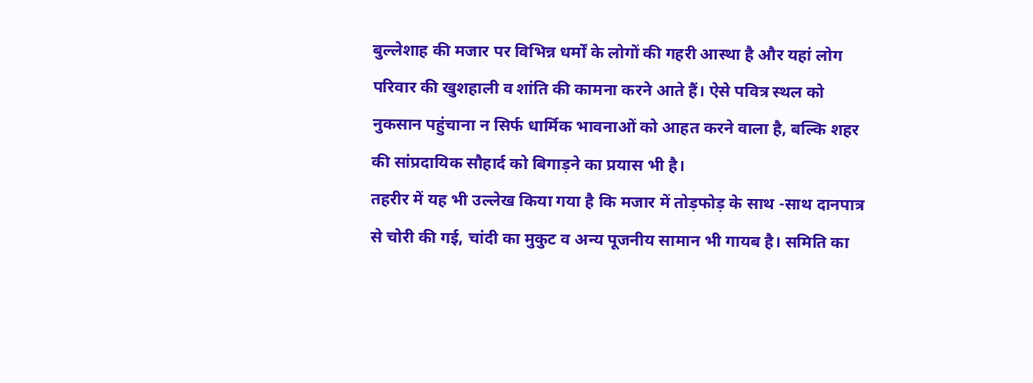बुल्लेशाह की मजार पर विभिन्न धर्मों के लोगों की गहरी आस्था है और यहां लोग परिवार की खुशहाली व शांति की कामना करने आते हैं। ऐसे पवित्र स्थल को नुकसान पहुंचाना न सिर्फ धार्मिक भावनाओं को आहत करने वाला है, बल्कि शहर की सांप्रदायिक सौहार्द को बिगाड़ने का प्रयास भी है।
तहरीर में यह भी उल्लेख किया गया है कि मजार में तोड़फोड़ के साथ -साथ दानपात्र से चोरी की गई, चांदी का मुकुट व अन्य पूजनीय सामान भी गायब है। समिति का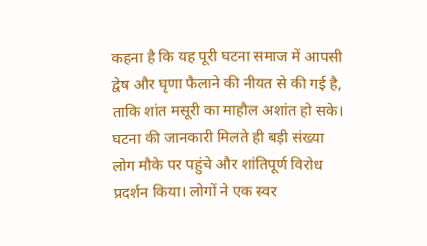कहना है कि यह पूरी घटना समाज में आपसी द्वेष और घृणा फैलाने की नीयत से की गई है, ताकि शांत मसूरी का माहौल अशांत हो सके। घटना की जानकारी मिलते ही बड़ी संख्या लोग मौके पर पहुंचे और शांतिपूर्ण विरोध प्रदर्शन किया। लोगों ने एक स्वर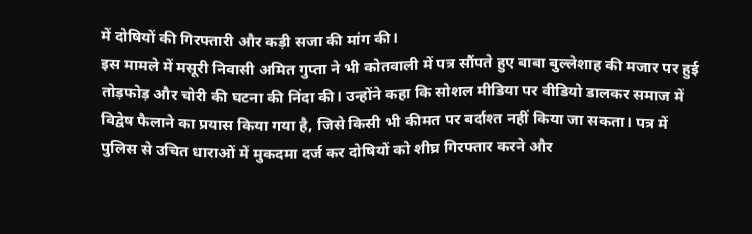में दोषियों की गिरफ्तारी और कड़ी सजा की मांग की।
इस मामले में मसूरी निवासी अमित गुप्ता ने भी कोतवाली में पत्र सौंपते हुए बाबा बुल्लेशाह की मजार पर हुई तोड़फोड़ और चोरी की घटना की निंदा की। उन्होंने कहा कि सोशल मीडिया पर वीडियो डालकर समाज में विद्वेष फैलाने का प्रयास किया गया है, जिसे किसी भी कीमत पर बर्दाश्त नहीं किया जा सकता। पत्र में पुलिस से उचित धाराओं में मुकदमा दर्ज कर दोषियों को शीघ्र गिरफ्तार करने और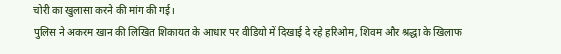चोरी का खुलासा करने की मांग की गई।
पुलिस ने अकरम खान की लिखित शिकायत के आधार पर वीडियो में दिखाई दे रहे हरिओम, शिवम और श्रद्धा के खिलाफ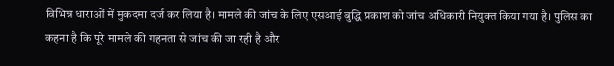विभिन्न धाराओं में मुकदमा दर्ज कर लिया है। मामले की जांच के लिए एसआई बुद्धि प्रकाश को जांच अधिकारी नियुक्त किया गया है। पुलिस का कहना है कि पूरे मामले की गहनता से जांच की जा रही है और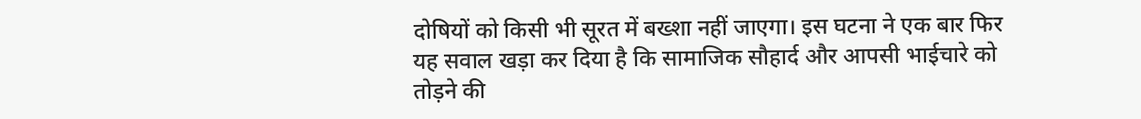दोषियों को किसी भी सूरत में बख्शा नहीं जाएगा। इस घटना ने एक बार फिर यह सवाल खड़ा कर दिया है कि सामाजिक सौहार्द और आपसी भाईचारे को तोड़ने की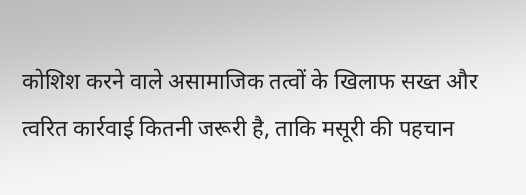कोशिश करने वाले असामाजिक तत्वों के खिलाफ सख्त और त्वरित कार्रवाई कितनी जरूरी है, ताकि मसूरी की पहचान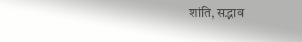शांति, सद्भाव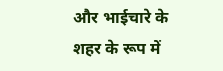और भाईचारे के शहर के रूप में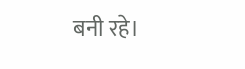बनी रहे।